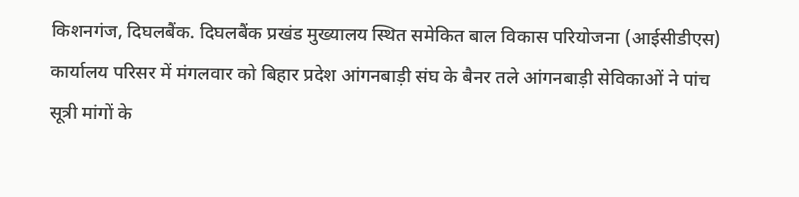किशनगंज, दिघलबैंक. दिघलबैंक प्रखंड मुख्यालय स्थित समेकित बाल विकास परियोजना (आईसीडीएस) कार्यालय परिसर में मंगलवार को बिहार प्रदेश आंगनबाड़ी संघ के बैनर तले आंगनबाड़ी सेविकाओं ने पांच सूत्री मांगों के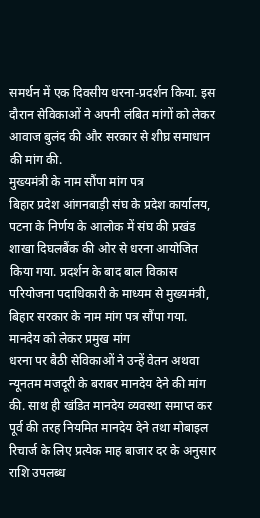समर्थन में एक दिवसीय धरना-प्रदर्शन किया. इस दौरान सेविकाओं ने अपनी लंबित मांगों को लेकर आवाज बुलंद की और सरकार से शीघ्र समाधान की मांग की.
मुख्यमंत्री के नाम सौंपा मांग पत्र
बिहार प्रदेश आंगनबाड़ी संघ के प्रदेश कार्यालय, पटना के निर्णय के आलोक में संघ की प्रखंड शाखा दिघलबैंक की ओर से धरना आयोजित किया गया. प्रदर्शन के बाद बाल विकास परियोजना पदाधिकारी के माध्यम से मुख्यमंत्री, बिहार सरकार के नाम मांग पत्र सौंपा गया.
मानदेय को लेकर प्रमुख मांग
धरना पर बैठी सेविकाओं ने उन्हें वेतन अथवा न्यूनतम मजदूरी के बराबर मानदेय देने की मांग की. साथ ही खंडित मानदेय व्यवस्था समाप्त कर पूर्व की तरह नियमित मानदेय देने तथा मोबाइल रिचार्ज के लिए प्रत्येक माह बाजार दर के अनुसार राशि उपलब्ध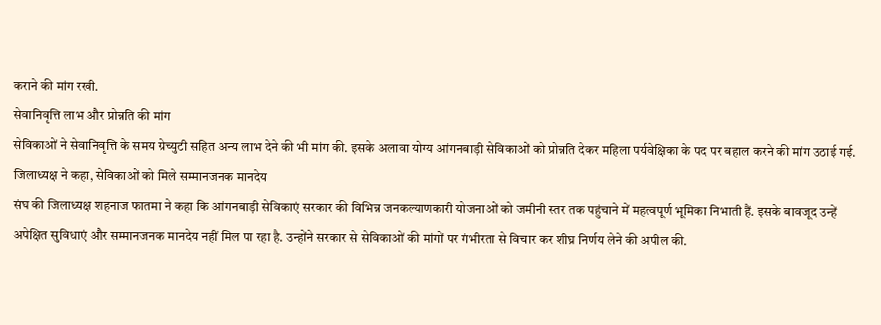कराने की मांग रखी.
सेवानिवृत्ति लाभ और प्रोन्नति की मांग
सेविकाओं ने सेवानिवृत्ति के समय ग्रेच्युटी सहित अन्य लाभ देने की भी मांग की. इसके अलावा योग्य आंगनबाड़ी सेविकाओं को प्रोन्नति देकर महिला पर्यवेक्षिका के पद पर बहाल करने की मांग उठाई गई.
जिलाध्यक्ष ने कहा, सेविकाओं को मिले सम्मानजनक मानदेय
संघ की जिलाध्यक्ष शहनाज फातमा ने कहा कि आंगनबाड़ी सेविकाएं सरकार की विभिन्न जनकल्याणकारी योजनाओं को जमीनी स्तर तक पहुंचाने में महत्वपूर्ण भूमिका निभाती हैं. इसके बावजूद उन्हें अपेक्षित सुविधाएं और सम्मानजनक मानदेय नहीं मिल पा रहा है. उन्होंने सरकार से सेविकाओं की मांगों पर गंभीरता से विचार कर शीघ्र निर्णय लेने की अपील की.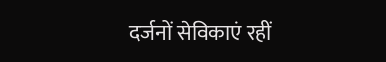दर्जनों सेविकाएं रहीं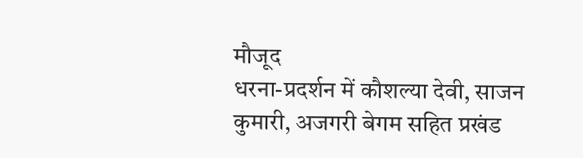मौजूद
धरना-प्रदर्शन में कौशल्या देवी, साजन कुमारी, अजगरी बेगम सहित प्रखंड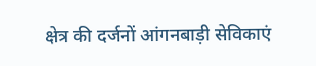क्षेत्र की दर्जनों आंगनबाड़ी सेविकाएं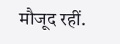मौजूद रहीं.